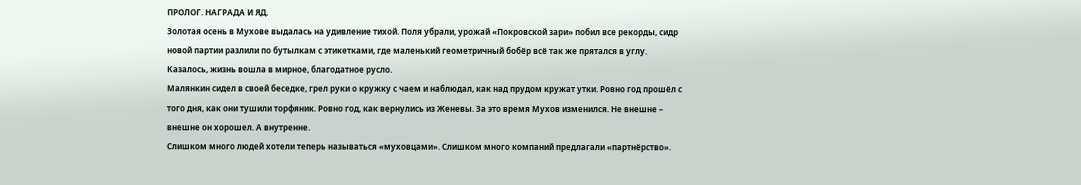ПРОЛОГ. НАГРАДА И ЯД.
Золотая осень в Мухове выдалась на удивление тихой. Поля убрали, урожай «Покровской зари» побил все рекорды, сидр новой партии разлили по бутылкам с этикетками, где маленький геометричный бобёр всё так же прятался в углу. Казалось, жизнь вошла в мирное, благодатное русло.
Малянкин сидел в своей беседке, грел руки о кружку с чаем и наблюдал, как над прудом кружат утки. Ровно год прошёл с того дня, как они тушили торфяник. Ровно год, как вернулись из Женевы. За это время Мухов изменился. Не внешне – внешне он хорошел. А внутренне.
Слишком много людей хотели теперь называться «муховцами». Слишком много компаний предлагали «партнёрство».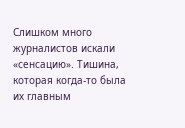Слишком много журналистов искали «сенсацию». Тишина, которая когда-то была их главным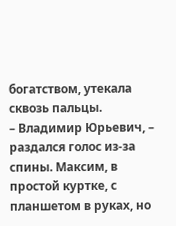богатством, утекала сквозь пальцы.
– Владимир Юрьевич, – раздался голос из-за спины. Максим, в простой куртке, с планшетом в руках, но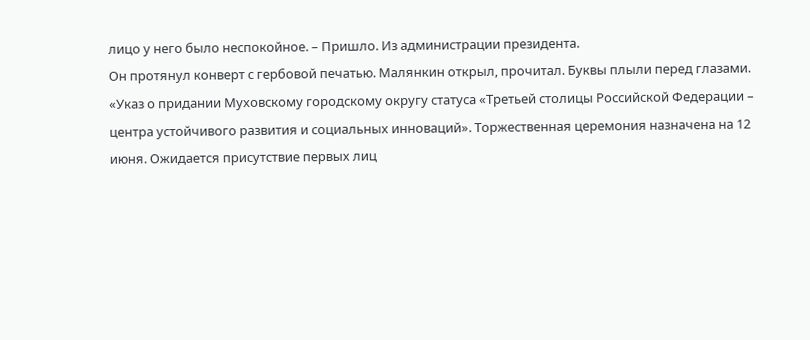лицо у него было неспокойное. – Пришло. Из администрации президента.
Он протянул конверт с гербовой печатью. Малянкин открыл, прочитал. Буквы плыли перед глазами.
«Указ о придании Муховскому городскому округу статуса «Третьей столицы Российской Федерации – центра устойчивого развития и социальных инноваций». Торжественная церемония назначена на 12 июня. Ожидается присутствие первых лиц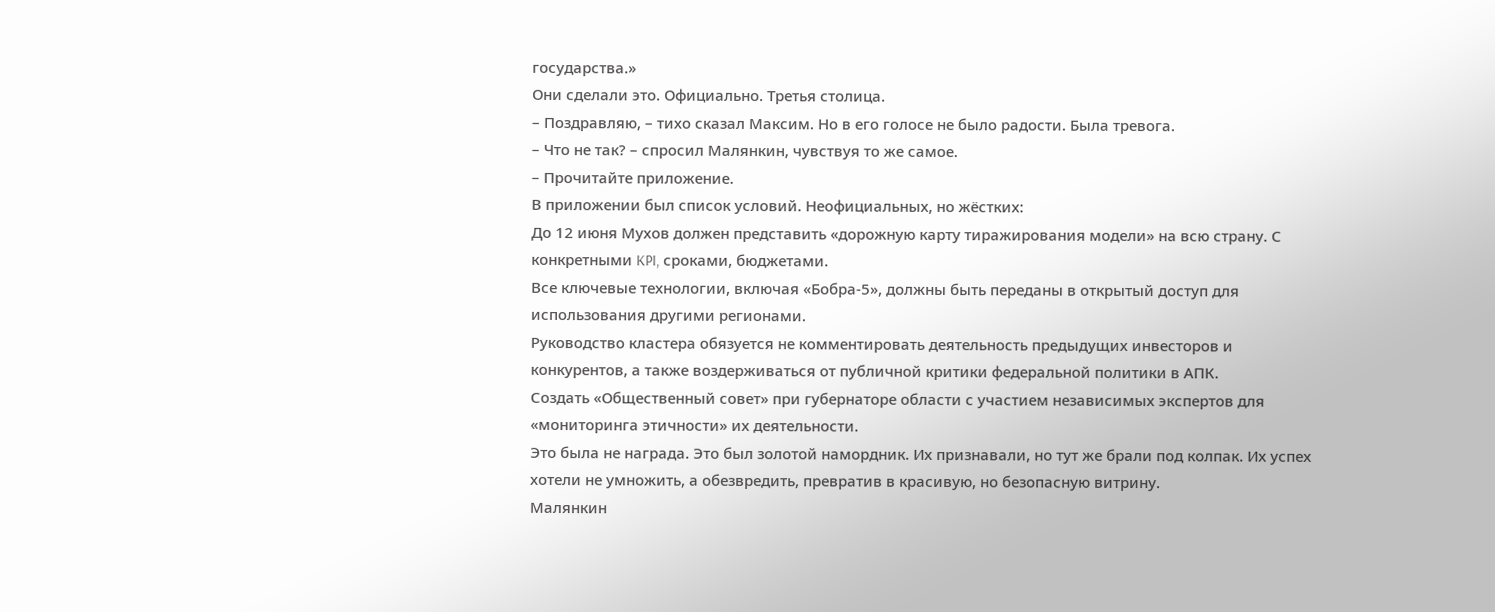государства.»
Они сделали это. Официально. Третья столица.
– Поздравляю, – тихо сказал Максим. Но в его голосе не было радости. Была тревога.
– Что не так? – спросил Малянкин, чувствуя то же самое.
– Прочитайте приложение.
В приложении был список условий. Неофициальных, но жёстких:
До 12 июня Мухов должен представить «дорожную карту тиражирования модели» на всю страну. С конкретными KPI, сроками, бюджетами.
Все ключевые технологии, включая «Бобра-5», должны быть переданы в открытый доступ для использования другими регионами.
Руководство кластера обязуется не комментировать деятельность предыдущих инвесторов и конкурентов, а также воздерживаться от публичной критики федеральной политики в АПК.
Создать «Общественный совет» при губернаторе области с участием независимых экспертов для «мониторинга этичности» их деятельности.
Это была не награда. Это был золотой намордник. Их признавали, но тут же брали под колпак. Их успех хотели не умножить, а обезвредить, превратив в красивую, но безопасную витрину.
Малянкин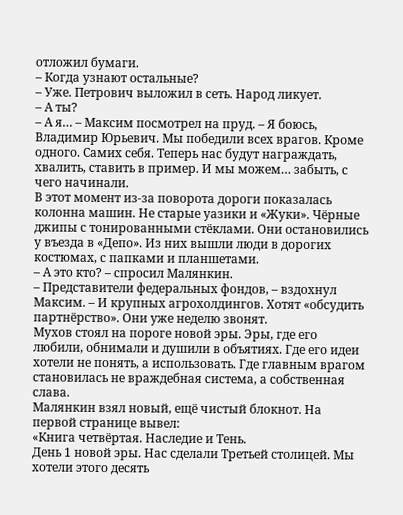отложил бумаги.
– Когда узнают остальные?
– Уже. Петрович выложил в сеть. Народ ликует.
– А ты?
– А я… – Максим посмотрел на пруд. – Я боюсь, Владимир Юрьевич. Мы победили всех врагов. Кроме одного. Самих себя. Теперь нас будут награждать, хвалить, ставить в пример. И мы можем… забыть, с чего начинали.
В этот момент из-за поворота дороги показалась колонна машин. Не старые уазики и «Жуки». Чёрные джипы с тонированными стёклами. Они остановились у въезда в «Депо». Из них вышли люди в дорогих костюмах, с папками и планшетами.
– А это кто? – спросил Малянкин.
– Представители федеральных фондов, – вздохнул Максим. – И крупных агрохолдингов. Хотят «обсудить партнёрство». Они уже неделю звонят.
Мухов стоял на пороге новой эры. Эры, где его любили, обнимали и душили в объятиях. Где его идеи хотели не понять, а использовать. Где главным врагом становилась не враждебная система, а собственная слава.
Малянкин взял новый, ещё чистый блокнот. На первой странице вывел:
«Книга четвёртая. Наследие и Тень.
День 1 новой эры. Нас сделали Третьей столицей. Мы хотели этого десять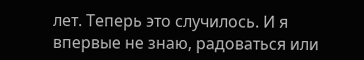лет. Теперь это случилось. И я впервые не знаю, радоваться или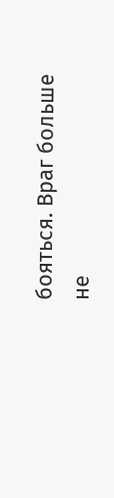бояться. Враг больше не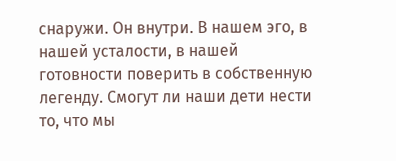снаружи. Он внутри. В нашем эго, в нашей усталости, в нашей готовности поверить в собственную легенду. Смогут ли наши дети нести то, что мы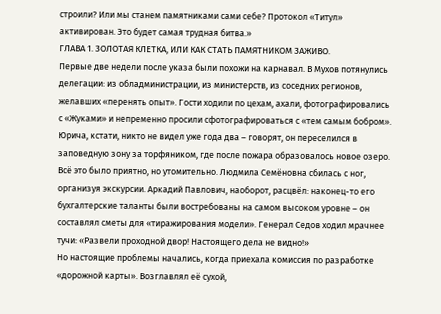строили? Или мы станем памятниками сами себе? Протокол «Титул» активирован. Это будет самая трудная битва.»
ГЛАВА 1. ЗОЛОТАЯ КЛЕТКА, ИЛИ КАК СТАТЬ ПАМЯТНИКОМ ЗАЖИВО.
Первые две недели после указа были похожи на карнавал. В Мухов потянулись делегации: из обладминистрации, из министерств, из соседних регионов, желавших «перенять опыт». Гости ходили по цехам, ахали, фотографировались с «Жуками» и непременно просили сфотографироваться с «тем самым бобром». Юрича, кстати, никто не видел уже года два – говорят, он переселился в заповедную зону за торфяником, где после пожара образовалось новое озеро.
Всё это было приятно, но утомительно. Людмила Семёновна сбилась с ног, организуя экскурсии. Аркадий Павлович, наоборот, расцвёл: наконец-то его бухгалтерские таланты были востребованы на самом высоком уровне – он составлял сметы для «тиражирования модели». Генерал Седов ходил мрачнее тучи: «Развели проходной двор! Настоящего дела не видно!»
Но настоящие проблемы начались, когда приехала комиссия по разработке «дорожной карты». Возглавлял её сухой,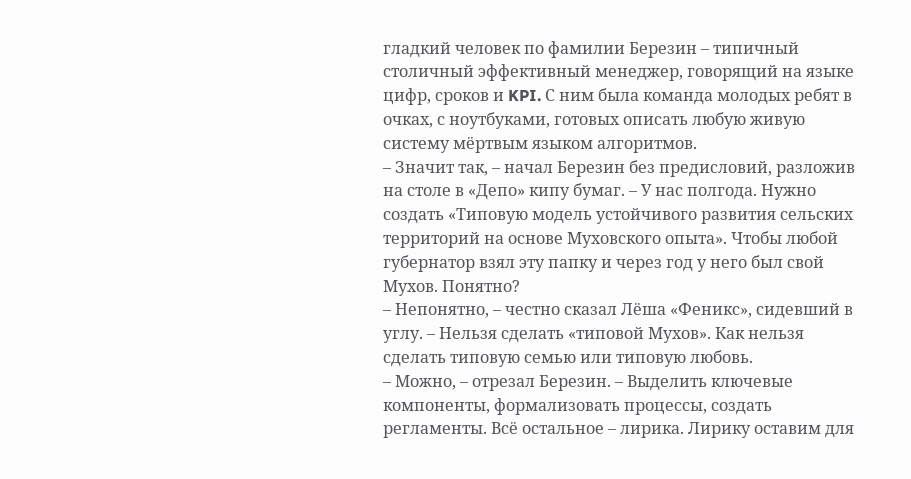гладкий человек по фамилии Березин – типичный столичный эффективный менеджер, говорящий на языке цифр, сроков и KPI. С ним была команда молодых ребят в очках, с ноутбуками, готовых описать любую живую систему мёртвым языком алгоритмов.
– Значит так, – начал Березин без предисловий, разложив на столе в «Депо» кипу бумаг. – У нас полгода. Нужно создать «Типовую модель устойчивого развития сельских территорий на основе Муховского опыта». Чтобы любой губернатор взял эту папку и через год у него был свой Мухов. Понятно?
– Непонятно, – честно сказал Лёша «Феникс», сидевший в углу. – Нельзя сделать «типовой Мухов». Как нельзя сделать типовую семью или типовую любовь.
– Можно, – отрезал Березин. – Выделить ключевые компоненты, формализовать процессы, создать регламенты. Всё остальное – лирика. Лирику оставим для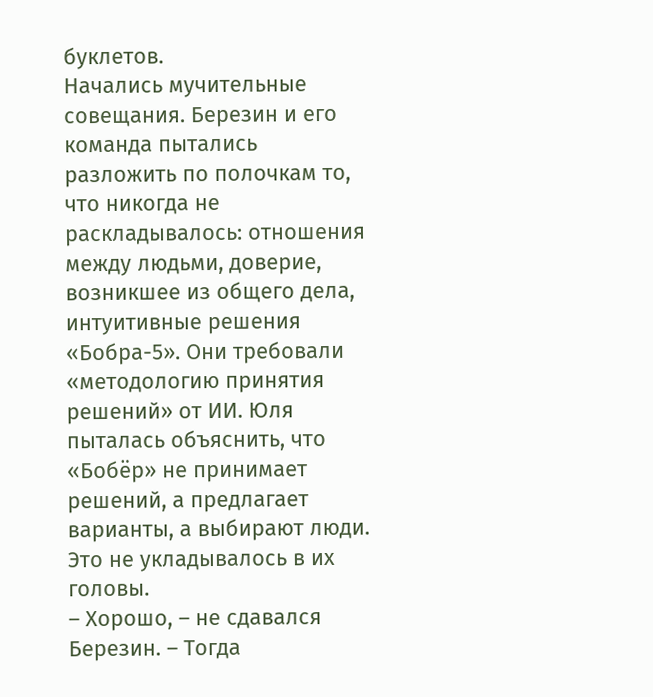буклетов.
Начались мучительные совещания. Березин и его команда пытались разложить по полочкам то, что никогда не раскладывалось: отношения между людьми, доверие, возникшее из общего дела, интуитивные решения «Бобра-5». Они требовали «методологию принятия решений» от ИИ. Юля пыталась объяснить, что «Бобёр» не принимает решений, а предлагает варианты, а выбирают люди. Это не укладывалось в их головы.
– Хорошо, – не сдавался Березин. – Тогда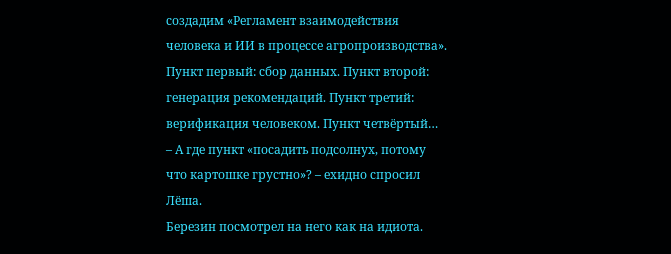создадим «Регламент взаимодействия человека и ИИ в процессе агропроизводства». Пункт первый: сбор данных. Пункт второй: генерация рекомендаций. Пункт третий: верификация человеком. Пункт четвёртый…
– А где пункт «посадить подсолнух, потому что картошке грустно»? – ехидно спросил Лёша.
Березин посмотрел на него как на идиота.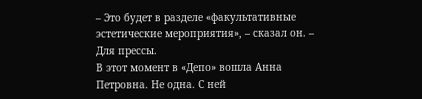– Это будет в разделе «факультативные эстетические мероприятия», – сказал он. – Для прессы.
В этот момент в «Депо» вошла Анна Петровна. Не одна. С ней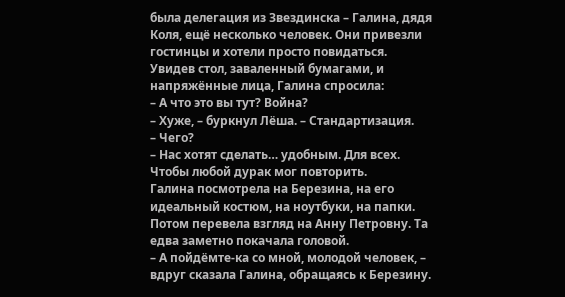была делегация из Звездинска – Галина, дядя Коля, ещё несколько человек. Они привезли гостинцы и хотели просто повидаться. Увидев стол, заваленный бумагами, и напряжённые лица, Галина спросила:
– А что это вы тут? Война?
– Хуже, – буркнул Лёша. – Стандартизация.
– Чего?
– Нас хотят сделать… удобным. Для всех. Чтобы любой дурак мог повторить.
Галина посмотрела на Березина, на его идеальный костюм, на ноутбуки, на папки. Потом перевела взгляд на Анну Петровну. Та едва заметно покачала головой.
– А пойдёмте-ка со мной, молодой человек, – вдруг сказала Галина, обращаясь к Березину.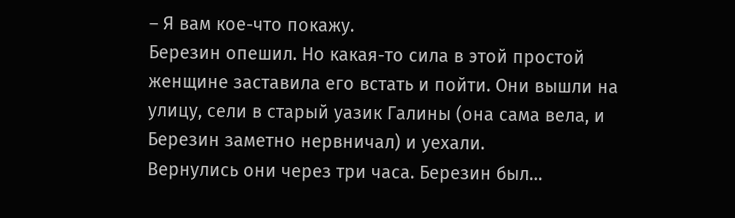– Я вам кое-что покажу.
Березин опешил. Но какая-то сила в этой простой женщине заставила его встать и пойти. Они вышли на улицу, сели в старый уазик Галины (она сама вела, и Березин заметно нервничал) и уехали.
Вернулись они через три часа. Березин был…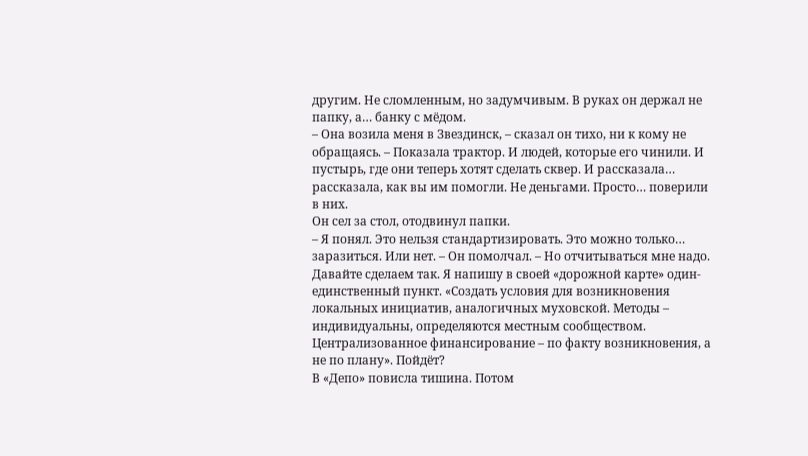другим. Не сломленным, но задумчивым. В руках он держал не папку, а… банку с мёдом.
– Она возила меня в Звездинск, – сказал он тихо, ни к кому не обращаясь. – Показала трактор. И людей, которые его чинили. И пустырь, где они теперь хотят сделать сквер. И рассказала… рассказала, как вы им помогли. Не деньгами. Просто… поверили в них.
Он сел за стол, отодвинул папки.
– Я понял. Это нельзя стандартизировать. Это можно только… заразиться. Или нет. – Он помолчал. – Но отчитываться мне надо. Давайте сделаем так. Я напишу в своей «дорожной карте» один-единственный пункт. «Создать условия для возникновения локальных инициатив, аналогичных муховской. Методы – индивидуальны, определяются местным сообществом. Централизованное финансирование – по факту возникновения, а не по плану». Пойдёт?
В «Депо» повисла тишина. Потом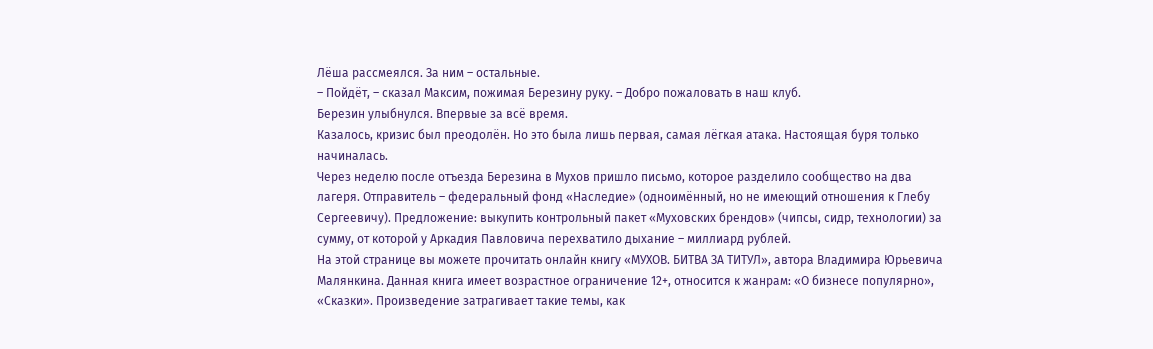Лёша рассмеялся. За ним – остальные.
– Пойдёт, – сказал Максим, пожимая Березину руку. – Добро пожаловать в наш клуб.
Березин улыбнулся. Впервые за всё время.
Казалось, кризис был преодолён. Но это была лишь первая, самая лёгкая атака. Настоящая буря только начиналась.
Через неделю после отъезда Березина в Мухов пришло письмо, которое разделило сообщество на два лагеря. Отправитель – федеральный фонд «Наследие» (одноимённый, но не имеющий отношения к Глебу Сергеевичу). Предложение: выкупить контрольный пакет «Муховских брендов» (чипсы, сидр, технологии) за сумму, от которой у Аркадия Павловича перехватило дыхание – миллиард рублей.
На этой странице вы можете прочитать онлайн книгу «МУХОВ. БИТВА ЗА ТИТУЛ», автора Владимира Юрьевича Малянкина. Данная книга имеет возрастное ограничение 12+, относится к жанрам: «О бизнесе популярно», «Сказки». Произведение затрагивает такие темы, как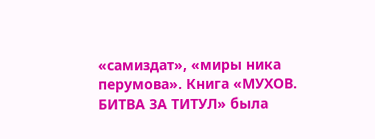«самиздат», «миры ника перумова». Книга «МУХОВ. БИТВА ЗА ТИТУЛ» была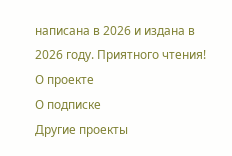написана в 2026 и издана в 2026 году. Приятного чтения!
О проекте
О подписке
Другие проекты